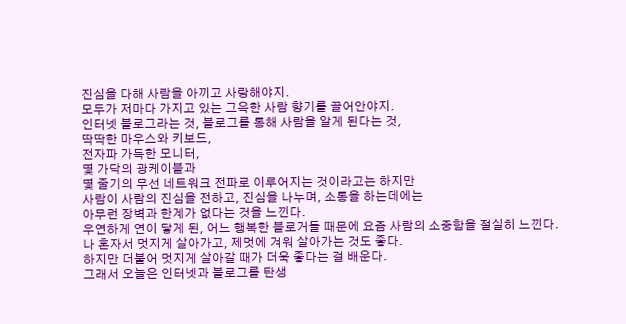진심을 다해 사람을 아끼고 사랑해야지.
모두가 저마다 가지고 있는 그윽한 사람 향기를 끌어안야지.
인터넷 블로그라는 것, 블로그를 통해 사람을 알게 된다는 것,
딱딱한 마우스와 키보드,
전자파 가득한 모니터,
몇 가닥의 광케이블과
몇 줄기의 무선 네트워크 전파로 이루어지는 것이라고는 하지만
사람이 사람의 진심을 전하고, 진심을 나누며, 소통을 하는데에는
아무런 장벽과 한계가 없다는 것을 느낀다.
우연하게 연이 닿게 된, 어느 행복한 블로거들 때문에 요즘 사람의 소중함을 절실히 느낀다.
나 혼자서 멋지게 살아가고, 제멋에 겨워 살아가는 것도 좋다.
하지만 더불어 멋지게 살아갈 때가 더욱 좋다는 걸 배운다.
그래서 오늘은 인터넷과 블로그를 탄생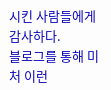시킨 사람들에게 감사하다.
블로그를 통해 미처 이런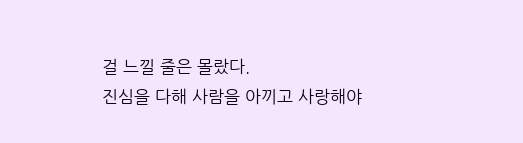걸 느낄 줄은 몰랐다.
진심을 다해 사람을 아끼고 사랑해야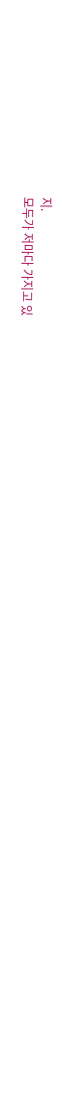지.
모두가 저마다 가지고 있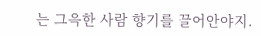는 그윽한 사람 향기를 끌어안야지.